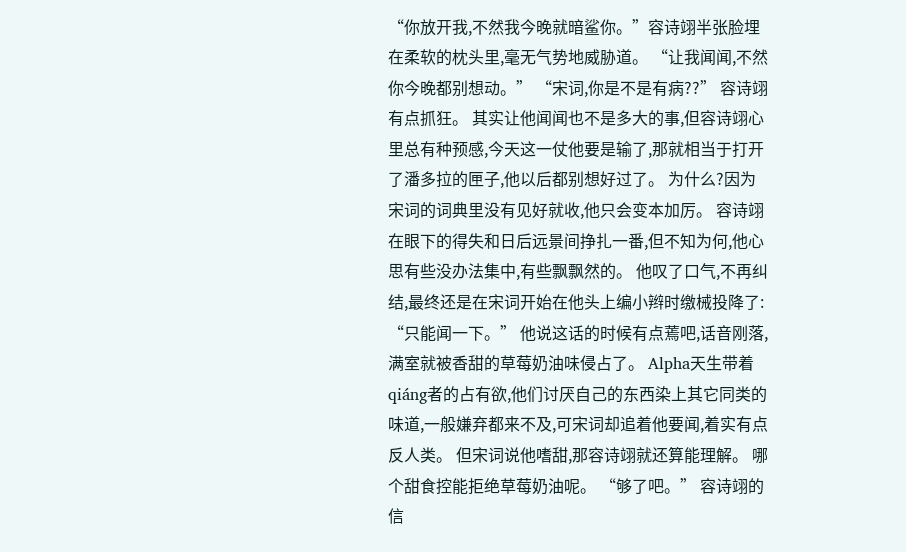“你放开我,不然我今晚就暗鲨你。”容诗翊半张脸埋在柔软的枕头里,毫无气势地威胁道。 “让我闻闻,不然你今晚都别想动。” “宋词,你是不是有病??” 容诗翊有点抓狂。 其实让他闻闻也不是多大的事,但容诗翊心里总有种预感,今天这一仗他要是输了,那就相当于打开了潘多拉的匣子,他以后都别想好过了。 为什么?因为宋词的词典里没有见好就收,他只会变本加厉。 容诗翊在眼下的得失和日后远景间挣扎一番,但不知为何,他心思有些没办法集中,有些飘飘然的。 他叹了口气,不再纠结,最终还是在宋词开始在他头上编小辫时缴械投降了: “只能闻一下。” 他说这话的时候有点蔫吧,话音刚落,满室就被香甜的草莓奶油味侵占了。 Alpha天生带着qiáng者的占有欲,他们讨厌自己的东西染上其它同类的味道,一般嫌弃都来不及,可宋词却追着他要闻,着实有点反人类。 但宋词说他嗜甜,那容诗翊就还算能理解。 哪个甜食控能拒绝草莓奶油呢。 “够了吧。” 容诗翊的信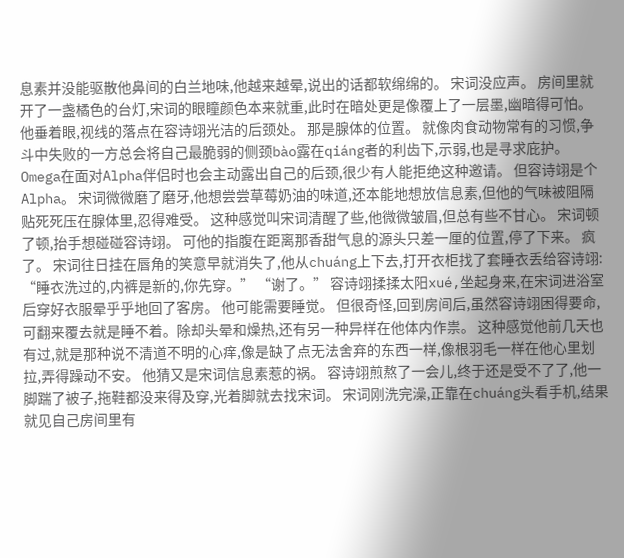息素并没能驱散他鼻间的白兰地味,他越来越晕,说出的话都软绵绵的。 宋词没应声。 房间里就开了一盏橘色的台灯,宋词的眼瞳颜色本来就重,此时在暗处更是像覆上了一层墨,幽暗得可怕。 他垂着眼,视线的落点在容诗翊光洁的后颈处。 那是腺体的位置。 就像肉食动物常有的习惯,争斗中失败的一方总会将自己最脆弱的侧颈bào露在qiáng者的利齿下,示弱,也是寻求庇护。 Omega在面对Alpha伴侣时也会主动露出自己的后颈,很少有人能拒绝这种邀请。 但容诗翊是个Alpha。 宋词微微磨了磨牙,他想尝尝草莓奶油的味道,还本能地想放信息素,但他的气味被阻隔贴死死压在腺体里,忍得难受。 这种感觉叫宋词清醒了些,他微微皱眉,但总有些不甘心。 宋词顿了顿,抬手想碰碰容诗翊。 可他的指腹在距离那香甜气息的源头只差一厘的位置,停了下来。 疯了。 宋词往日挂在唇角的笑意早就消失了,他从chuáng上下去,打开衣柜找了套睡衣丢给容诗翊: “睡衣洗过的,内裤是新的,你先穿。” “谢了。” 容诗翊揉揉太阳xué,坐起身来,在宋词进浴室后穿好衣服晕乎乎地回了客房。 他可能需要睡觉。 但很奇怪,回到房间后,虽然容诗翊困得要命,可翻来覆去就是睡不着。除却头晕和燥热,还有另一种异样在他体内作祟。 这种感觉他前几天也有过,就是那种说不清道不明的心痒,像是缺了点无法舍弃的东西一样,像根羽毛一样在他心里划拉,弄得躁动不安。 他猜又是宋词信息素惹的祸。 容诗翊煎熬了一会儿,终于还是受不了了,他一脚踹了被子,拖鞋都没来得及穿,光着脚就去找宋词。 宋词刚洗完澡,正靠在chuáng头看手机,结果就见自己房间里有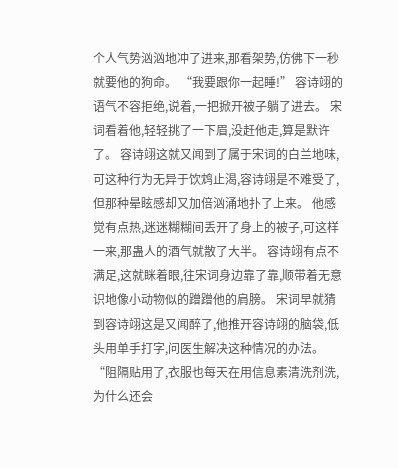个人气势汹汹地冲了进来,那看架势,仿佛下一秒就要他的狗命。 “我要跟你一起睡!” 容诗翊的语气不容拒绝,说着,一把掀开被子躺了进去。 宋词看着他,轻轻挑了一下眉,没赶他走,算是默许了。 容诗翊这就又闻到了属于宋词的白兰地味,可这种行为无异于饮鸩止渴,容诗翊是不难受了,但那种晕眩感却又加倍汹涌地扑了上来。 他感觉有点热,迷迷糊糊间丢开了身上的被子,可这样一来,那蛊人的酒气就散了大半。 容诗翊有点不满足,这就眯着眼,往宋词身边靠了靠,顺带着无意识地像小动物似的蹭蹭他的肩膀。 宋词早就猜到容诗翊这是又闻醉了,他推开容诗翊的脑袋,低头用单手打字,问医生解决这种情况的办法。 “阻隔贴用了,衣服也每天在用信息素清洗剂洗,为什么还会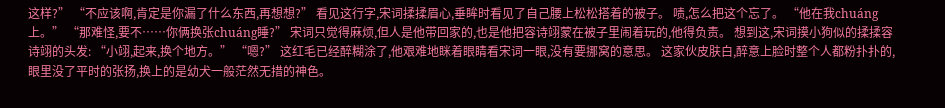这样?” “不应该啊,肯定是你漏了什么东西,再想想?” 看见这行字,宋词揉揉眉心,垂眸时看见了自己腰上松松搭着的被子。 啧,怎么把这个忘了。 “他在我chuáng上。” “那难怪,要不……你俩换张chuáng睡?” 宋词只觉得麻烦,但人是他带回家的,也是他把容诗翊蒙在被子里闹着玩的,他得负责。 想到这,宋词摸小狗似的揉揉容诗翊的头发: “小翊,起来,换个地方。” “嗯?” 这红毛已经醉糊涂了,他艰难地眯着眼睛看宋词一眼,没有要挪窝的意思。 这家伙皮肤白,醉意上脸时整个人都粉扑扑的,眼里没了平时的张扬,换上的是幼犬一般茫然无措的神色。